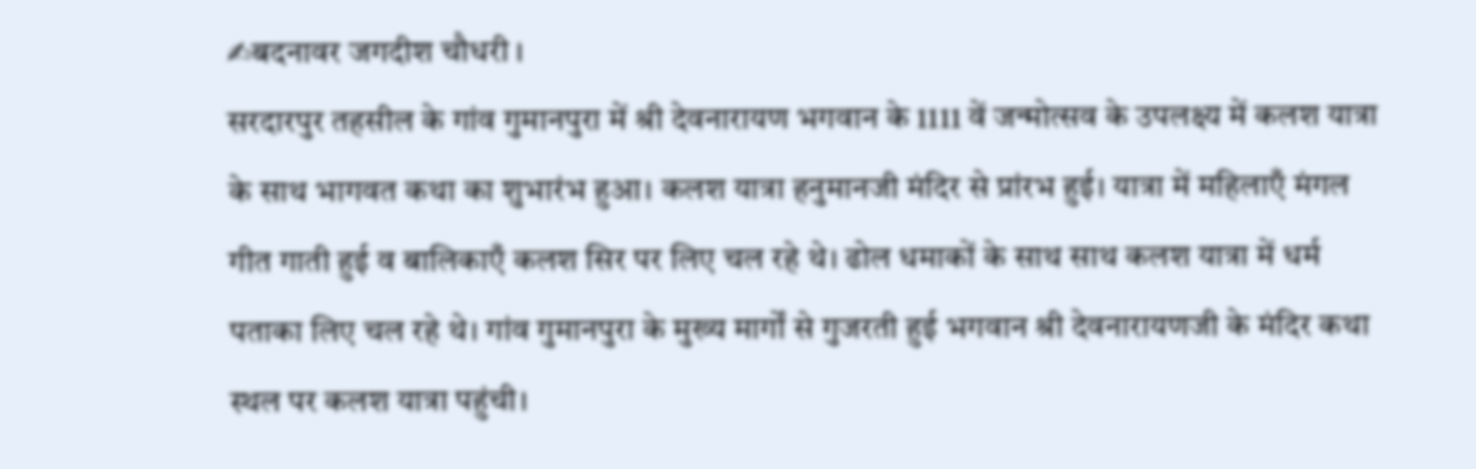✍बदनावर जगदीश चौधरी ।
सरदारपुर तहसील के गांव गुमानपुरा में श्री देवनारायण भगवान के 1111 वें जन्मोत्सव के उपलक्ष्य में कलश यात्रा के साथ भागवत कथा का शुभारंभ हुआ। कलश यात्रा हनुमानजी मंदिर से प्रांरभ हुई। यात्रा में महिलाएँ मंगल गीत गाती हुई व बालिकाएँ कलश सिर पर लिए चल रहे थे। ढोल धमाकों के साथ साथ कलश यात्रा में धर्म पताका लिए चल रहे थे। गांव गुमानपुरा के मुख्य मार्गों से गुजरती हुई भगवान श्री देवनारायणजी के मंदिर कथा स्थल पर कलश यात्रा पहुंची।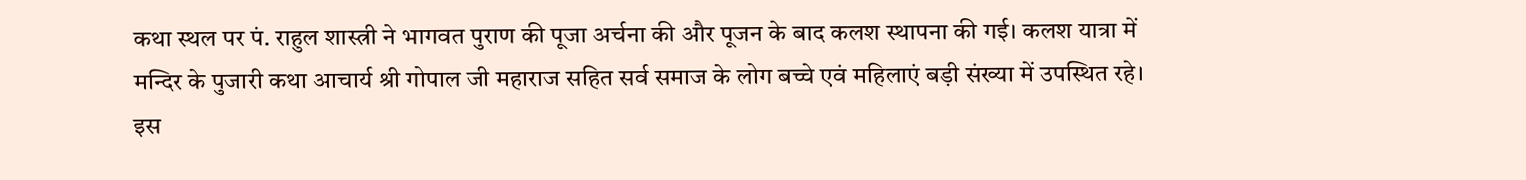कथा स्थल पर पं. राहुल शास्त्री ने भागवत पुराण की पूजा अर्चना की और पूजन के बाद कलश स्थापना की गई। कलश यात्रा में मन्दिर के पुजारी कथा आचार्य श्री गोपाल जी महाराज सहित सर्व समाज के लोग बच्चे एवं महिलाएं बड़ी संख्या में उपस्थित रहे। इस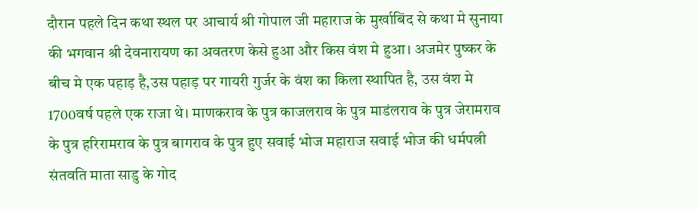दौरान पहले दिन कथा स्थल पर आचार्य श्री गोपाल जी महाराज के मुर्खाबिंद से कथा मे सुनाया की भगवान श्री देवनारायण का अवतरण केसे हुआ और किस वंश मे हुआ। अजमेर पुष्कर के बीच मे एक पहाड़ है,उस पहाड़ पर गायरी गुर्जर के वंश का किला स्थापित है, उस वंश मे 1700वर्ष पहले एक राजा थे। माणकराव के पुत्र काजलराव के पुत्र माडंलराव के पुत्र जेरामराव के पुत्र हरिरामराव के पुत्र बागराव के पुत्र हुए सवाई भोज महाराज सवाई भोज की धर्मपत्नी संतवति माता साडु के गोद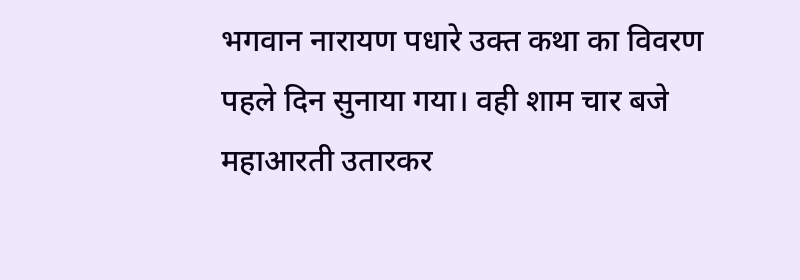भगवान नारायण पधारे उक्त कथा का विवरण पहले दिन सुनाया गया। वही शाम चार बजे महाआरती उतारकर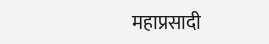महाप्रसादी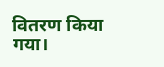वितरण किया गया।